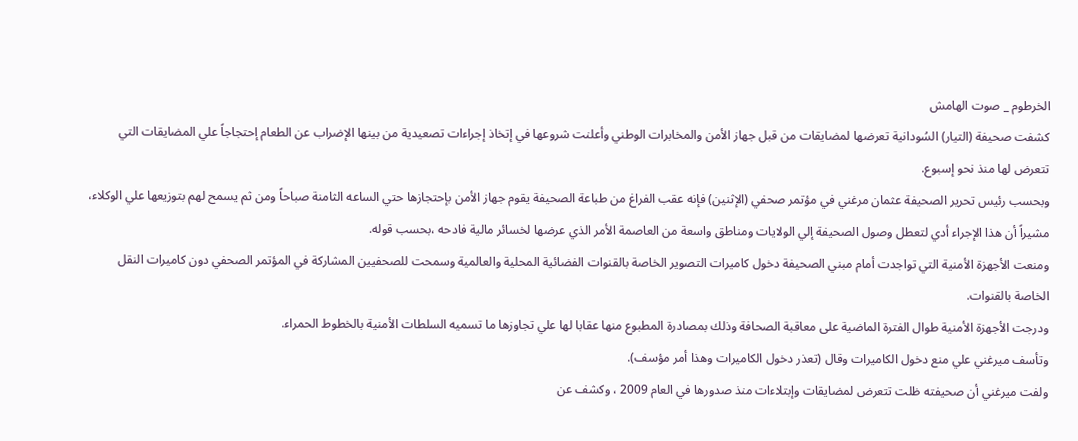الخرطوم _ صوت الهامش
كشفت صحيفة (التيار) السُودانية تعرضها لمضايقات من قبل جهاز الأمن والمخابرات الوطني وأعلنت شروعها في إتخاذ إجراءات تصعيدية من بينها الإضراب عن الطعام إحتجاجاً علي المضايقات التي تتعرض لها منذ نحو إسبوع.
وبحسب رئيس تحرير الصحيفة عثمان مرغني في مؤتمر صحفي (الإثنين) فإنه عقب الفراغ من طباعة الصحيفة يقوم جهاز الأمن بإحتجازها حتي الساعه الثامنة صباحاً ومن ثم يسمح لهم بتوزيعها علي الوكلاء، مشيراً أن هذا الإجراء أدي لتعطل وصول الصحيفة إلي الولايات ومناطق واسعة من العاصمة الأمر الذي عرضها لخسائر مالية فادحه ،بحسب قوله.
ومنعت الأجهزة الأمنية التي تواجدت أمام مبني الصحيفة دخول كاميرات التصوير الخاصة بالقنوات الفضائية المحلية والعالمية وسمحت للصحفيين المشاركة في المؤتمر الصحفي دون كاميرات النقل الخاصة بالقنوات.
ودرجت الأجهزة الأمنية طوال الفترة الماضية على معاقبة الصحافة وذلك بمصادرة المطبوع منها عقابا لها علي تجاوزها ما تسميه السلطات الأمنية بالخطوط الحمراء.
وتأسف ميرغني علي منع دخول الكاميرات وقال (تعذر دخول الكاميرات وهذا أمر مؤسف).
ولفت ميرغني أن صحيفته ظلت تتعرض لمضايقات وإبتلاءات منذ صدورها في العام 2009 ، وكشف عن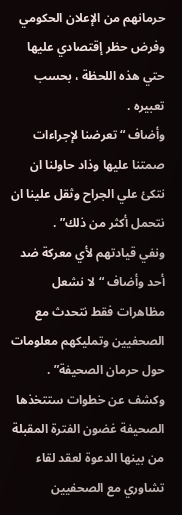حرمانهم من الإعلان الحكومي وفرض حظر إقتصادي عليها حتي هذه اللحظة ، بحسب تعبيره .
وأضاف “تعرضنا لإجراءات صمتنا عليها وذاد حاولنا ان نتكئ علي الجراح وثقل علينا ان نتحمل أكثر من ذلك” .
ونفي قيادتهم لأي معركة ضد أحد وأضاف “لا نشعل مظاهرات فقط نتحدث مع الصحفيين وتمليكهم معلومات حول حرمان الصحيفة” .
وكشف عن خطوات ستتخذها الصحيفة غضون الفترة المقبلة من بينها الدعوة لعقد لقاء تشاوري مع الصحفيين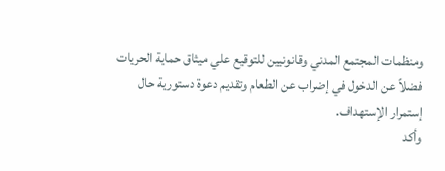ومنظمات المجتمع المدني وقانونيين للتوقيع علي ميثاق حماية الحريات فضلاً عن الدخول في إضراب عن الطعام وتقديم دعوة دستورية حال إستمرار الإستهداف.
وأكد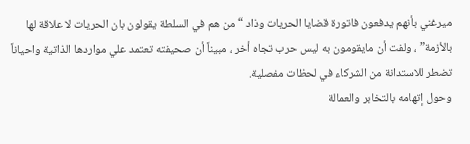ميرغني بأنهم يدفعون فاتورة قضايا الحريات وذاد “من هم في السلطة يقولون بان الحريات لا علاقة لها بالأزمة” ، ولفت أن مايقومون به ليس حرب تجاه أخر ، مبيناً أن صحيفته تعتمد علي مواردها الذاتية واحياناً تضطر للاستدانة من الشركاء في لحظات مفصلية.
وحول إتهامه بالتخابر والعمالة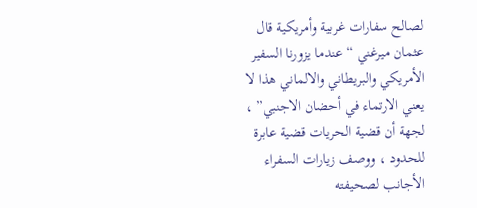لصالح سفارات غربية وأمريكية قال عثمان ميرغني “عندما يزورنا السفير الأمريكي والبريطاني والالماني هذا لا يعني الارتماء في أحضان الاجنبي” ، لجهة أن قضية الحريات قضية عابرة للحدود ، ووصف زيارات السفراء الأجانب لصحيفته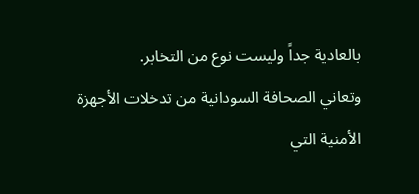بالعادية جداً وليست نوع من التخابر.
وتعاني الصحافة السودانية من تدخلات الأجهزة الأمنية التي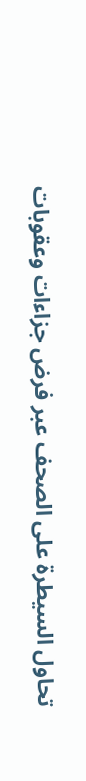تحاول السيطرة على الصحف عبر فرض جزاءات وعقوبات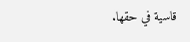قاسية في حقها.